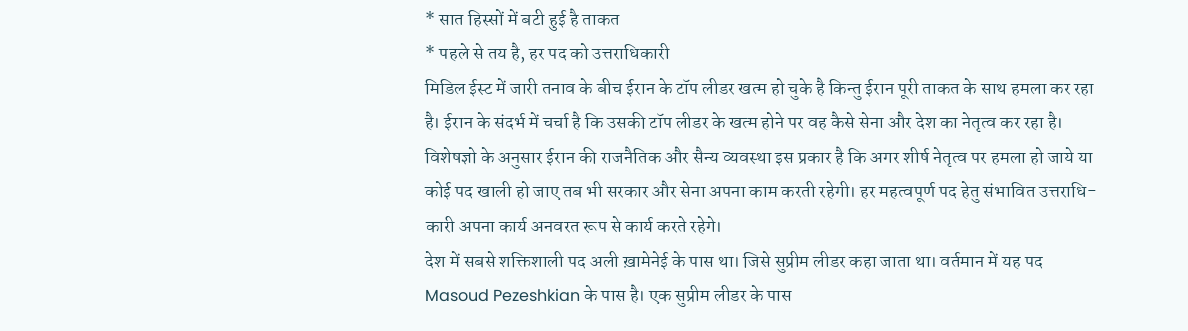* सात हिस्सों में बटी हुई है ताकत
* पहले से तय है, हर पद को उत्तराधिकारी
मिडिल ईस्ट में जारी तनाव के बीच ईरान के टॉप लीडर खत्म हो चुके है किन्तु ईरान पूरी ताकत के साथ हमला कर रहा है। ईरान के संदर्भ में चर्चा है कि उसकी टॉप लीडर के खत्म होने पर वह कैसे सेना और देश का नेतृत्व कर रहा है। विशेषज्ञो के अनुसार ईरान की राजनैतिक और सैन्य व्यवस्था इस प्रकार है कि अगर शीर्ष नेतृत्व पर हमला हो जाये या कोई पद खाली हो जाए तब भी सरकार और सेना अपना काम करती रहेगी। हर महत्वपूर्ण पद हेतु संभावित उत्तराधि-कारी अपना कार्य अनवरत रूप से कार्य करते रहेगे।
देश में सबसे शक्तिशाली पद अली ख़ामेनेई के पास था। जिसे सुप्रीम लीडर कहा जाता था। वर्तमान में यह पद Masoud Pezeshkian के पास है। एक सुप्रीम लीडर के पास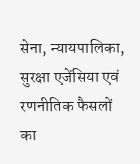सेना, न्यायपालिका, सुरक्षा एजेंसिया एवं रणनीतिक फैसलों का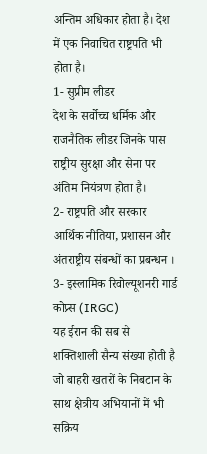अन्तिम अधिकार होता है। देश में एक निवाचित राष्ट्रपति भी होता है।
1- सुप्रीम लीडर
देश के सर्वोच्च धर्मिक और राजनैतिक लीडर जिनके पास राष्ट्रीय सुरक्षा और सेना पर अंतिम नियंत्रण होता है।
2- राष्ट्रपति और सरकार
आर्थिक नीतिया, प्रशासन और अंतराष्ट्रीय संबन्धों का प्रबन्धन ।
3- इस्लामिक रिवोल्यूशनरी गार्ड कोप्र्स (IRGC)
यह ईरान की सब से शक्तिशाली सैन्य संख्या होती है जो बाहरी खतरों के निबटान के साथ क्षेत्रीय अभियानों में भी सक्रिय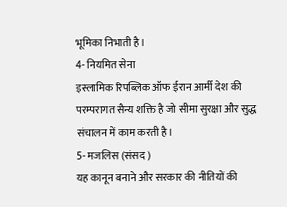भूमिका निभाती है।
4- नियमित सेना
इस्लामिक रिपब्लिक ऑफ ईरान आर्मी देश की परम्परागत सैन्य शक्ति है जो सीमा सुरक्षा और सुद्ध संचालन में काम करती है।
5- मजलिस (संसद )
यह कानून बनाने और सरकार की नीतियों की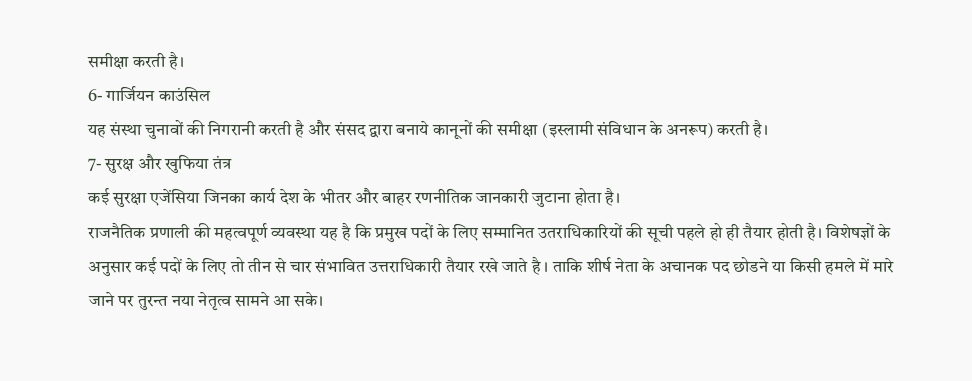समीक्षा करती है।
6- गार्जियन काउंसिल
यह संस्था चुनावों की निगरानी करती है और संसद द्वारा बनाये कानूनों की समीक्षा (इस्लामी संविधान के अनरूप) करती है।
7- सुरक्ष और खुफिया तंत्र
कई सुरक्षा एजेंसिया जिनका कार्य देश के भीतर और बाहर रणनीतिक जानकारी जुटाना होता है।
राजनैतिक प्रणाली की महत्वपूर्ण व्यवस्था यह है कि प्रमुख पदों के लिए सम्मानित उतराधिकारियों की सूची पहले हो ही तैयार होती है। विशेषज्ञों के अनुसार कई पदों के लिए तो तीन से चार संभावित उत्तराधिकारी तैयार रखे जाते है । ताकि शीर्ष नेता के अचानक पद छोडने या किसी हमले में मारे जाने पर तुरन्त नया नेतृत्व सामने आ सके।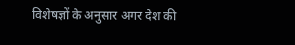विशेषज्ञों के अनुसार अगर देश की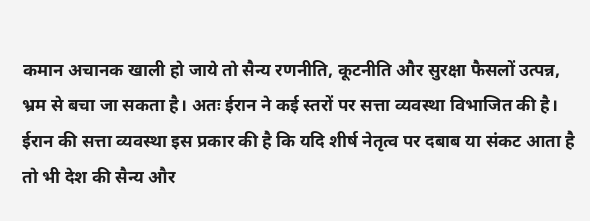कमान अचानक खाली हो जाये तो सैन्य रणनीति, कूटनीति और सुरक्षा फैसलों उत्पन्न, भ्रम से बचा जा सकता है। अतः ईरान ने कई स्तरों पर सत्ता व्यवस्था विभाजित की है।
ईरान की सत्ता व्यवस्था इस प्रकार की है कि यदि शीर्ष नेतृत्व पर दबाब या संकट आता है तो भी देश की सैन्य और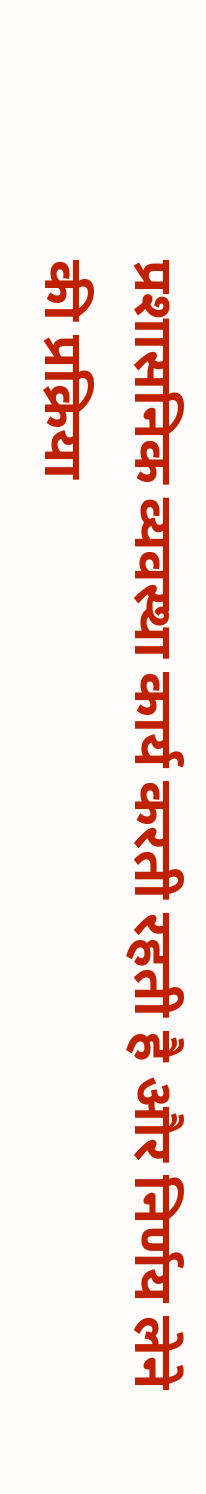प्रशासनिक व्यवस्था कार्य करती रहती है और निर्णय लेने की प्रक्रिया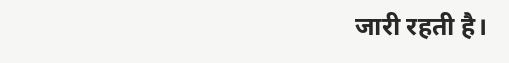जारी रहती है।